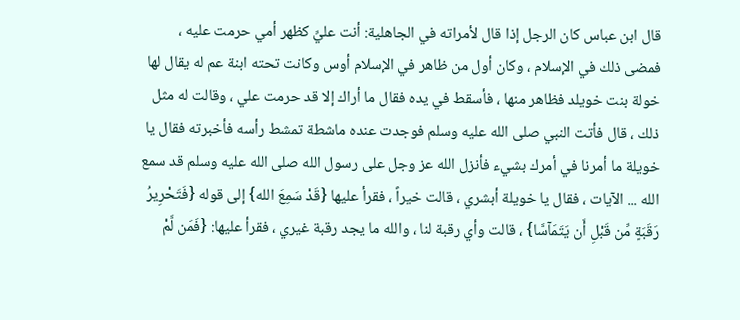قال ابن عباس كان الرجل إذا قال لأمراته في الجاهلية: أنت عليِّ كظهر أمي حرمت عليه ، فمضى ذلك في الإسلام ، وكان أول من ظاهر في الإسلام أوس وكانت تحته ابنة عم له يقال لها خولة بنت خويلد فظاهر منها ، فأسقط في يده فقال ما أراك إلا قد حرمت علي ، وقالت له مثل ذلك ، قال فأتت النبي صلى الله عليه وسلم فوجدت عنده ماشطة تمشط رأسه فأخبرته فقال يا خويلة ما أمرنا في أمرك بشيء فأنزل الله عز وجل على رسول الله صلى الله عليه وسلم قد سمع الله ... الآيات ، فقال يا خويلة أبشري ، قالت خيراً ، فقرأ عليها {قَدْ سَمِعَ الله} إلى قوله {فَتَحْرِيرُ رَقَبَةٍ مِّن قَبْلِ أَن يَتَمَآسَّا} ، قالت وأي رقبة لنا ، والله ما يجد رقبة غيري ، فقرأ عليها: {فَمَن لَّمْ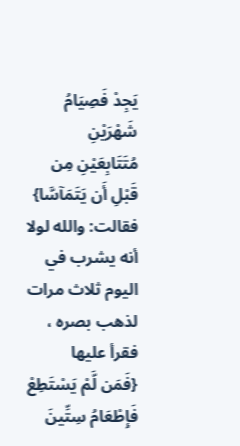يَجِدْ فَصِيَامُ شَهْرَيْنِ مُتَتَابِعَيْنِ مِن قَبْلِ أَن يَتَمَآسَّا} فقالت: والله لولا أنه يشرب في اليوم ثلاث مرات لذهب بصره ، فقرأ عليها
{فَمَن لَّمْ يَسْتَطِعْ فَإِطْعَامُ سِتِّينَ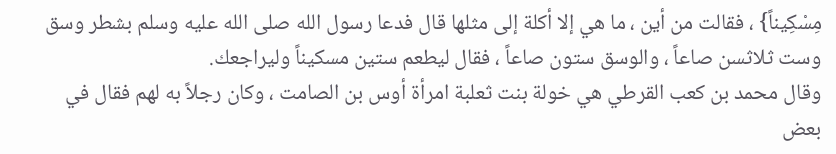مِسْكِيناً} ، فقالت من أين ، ما هي إلا أكلة إلى مثلها قال فدعا رسول الله صلى الله عليه وسلم بشطر وسق وست ثلاثسن صاعاً ، والوسق ستون صاعاً ، فقال ليطعم ستين مسكيناً وليراجعك.
وقال محمد بن كعب القرطي هي خولة بنت ثعلبة امرأة أوس بن الصامت ، وكان رجلاً به لهم فقال في بعض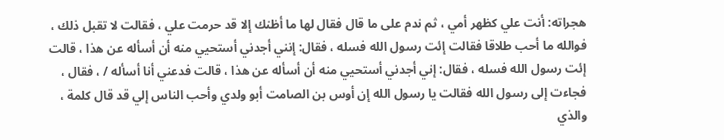هجراته: أنت علي كظهر أمي ، ثم ندم على ما قال فقال لها ما أظنك إلا قد حرمت علي ، فقالت لا تقبل ذلك ، فوالله ما أحب طلاقا فقالت إئت رسول الله فسله ، فقال: إنني أجدني أستحيي منه أن أسأله عن هذا ، قالت إئت رسول الله فسله ، فقال: إني أجدني أستحيي منه أن أسأله عن هذا ، قالت فدعني أنا أسأله / ، فقال ، فجاءت إلى رسول الله فقالت يا رسول الله إن أوس بن الصامت أبو ولدي وأحب الناس إلي قد قال كلمة ، والذي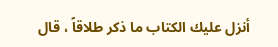أنزل عليك الكتاب ما ذكر طلاقاً ، قال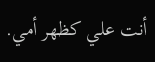أنت علي كظهر أمي.